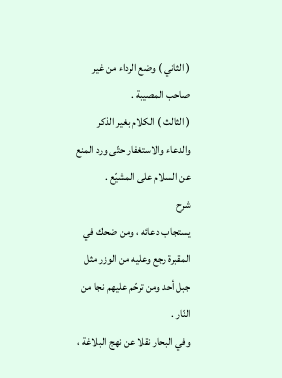( الثاني ) وضع الرداء من غير صاحب المصيبة .
( الثالث ) الكلام بغير الذكر والدعاء والاستغفار حتّى ورد المنع عن السلام على المشيّع .
شرح
يستجاب دعائه ، ومن ضحك في المقبرة رجع وعليه من الوزر مثل جبل أحد ومن ترحّم عليهم نجا من النّار .
وفي البحار نقلا عن نهج البلاغة ،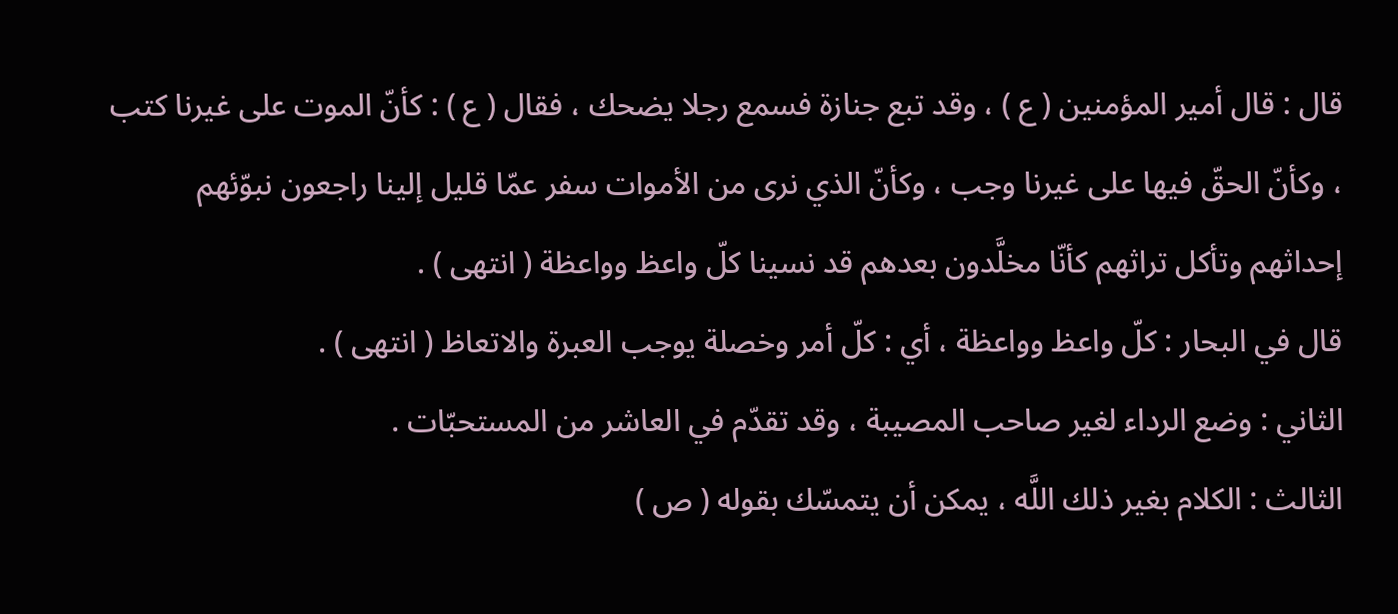قال : قال أمير المؤمنين ( ع ) ، وقد تبع جنازة فسمع رجلا يضحك ، فقال ( ع ) : كأنّ الموت على غيرنا كتب ، وكأنّ الحقّ فيها على غيرنا وجب ، وكأنّ الذي نرى من الأموات سفر عمّا قليل إلينا راجعون نبوّئهم إحداثهم وتأكل تراثهم كأنّا مخلَّدون بعدهم قد نسينا كلّ واعظ وواعظة ( انتهى ) .
قال في البحار : كلّ واعظ وواعظة ، أي : كلّ أمر وخصلة يوجب العبرة والاتعاظ ( انتهى ) .
الثاني : وضع الرداء لغير صاحب المصيبة ، وقد تقدّم في العاشر من المستحبّات .
الثالث : الكلام بغير ذلك اللَّه ، يمكن أن يتمسّك بقوله ( ص )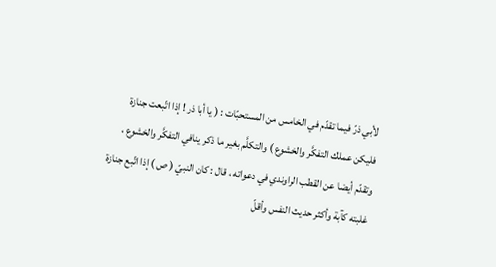لأبي ذرّ فيما تقدّم في الخامس من المستحبّات : ( يا أبا ذر ! إذا اتّبعت جنازة فليكن عملك التفكَّر والخشوع ) والتكلَّم بغير ما ذكر ينافي التفكَّر والخشوع ، وتقدّم أيضا عن القطب الراوندي في دعواته ، قال : كان النبيّ ( ص ) إذا اتّبع جنازة غلبته كآبة وأكثر حديث النفس وأقلّ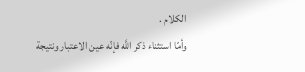الكلام .
وأمّا استثناء ذكر اللَّه فإنّه عين الاعتبار ونتيجة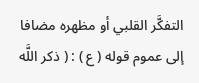التفكَّر القلبي أو مظهره مضافا إلى عموم قوله ( ع ) : ( ذكر اللَّه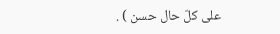على كلّ حال حسن ) .